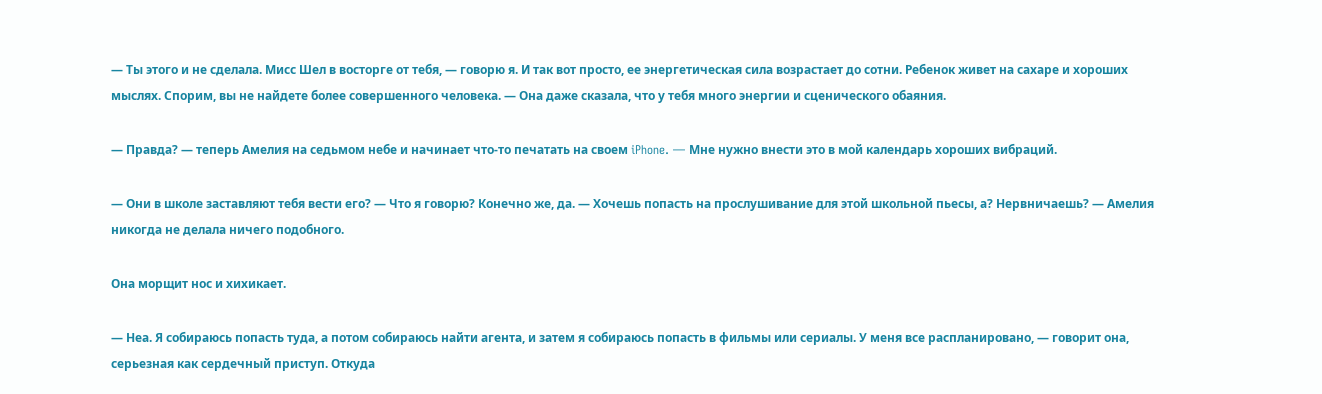— Ты этого и не сделала. Мисс Шел в восторге от тебя, — говорю я. И так вот просто, ее энергетическая сила возрастает до сотни. Ребенок живет на сахаре и хороших мыслях. Спорим, вы не найдете более совершенного человека. — Она даже сказала, что у тебя много энергии и сценического обаяния.

— Правда? — теперь Амелия на седьмом небе и начинает что-то печатать на своем iPhone. — Мне нужно внести это в мой календарь хороших вибраций.

— Они в школе заставляют тебя вести его? — Что я говорю? Конечно же, да. — Хочешь попасть на прослушивание для этой школьной пьесы, а? Нервничаешь? — Амелия никогда не делала ничего подобного.

Она морщит нос и хихикает.

— Неа. Я собираюсь попасть туда, а потом собираюсь найти агента, и затем я собираюсь попасть в фильмы или сериалы. У меня все распланировано, — говорит она, серьезная как сердечный приступ. Откуда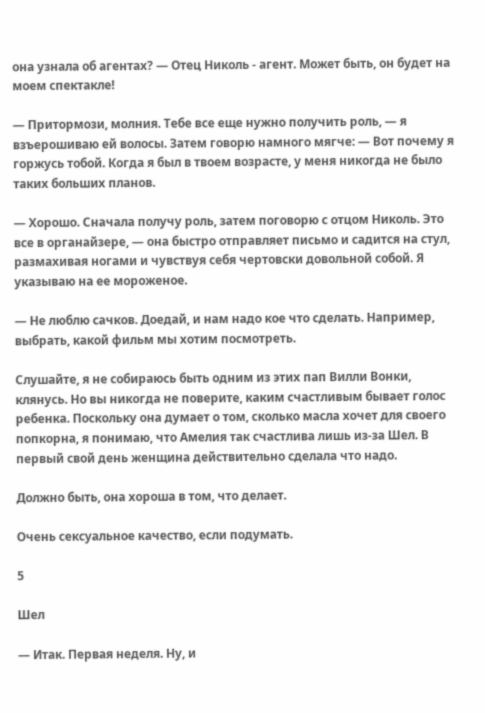она узнала об агентах? — Отец Николь - агент. Может быть, он будет на моем спектакле!

— Притормози, молния. Тебе все еще нужно получить роль, — я взъерошиваю ей волосы. Затем говорю намного мягче: — Вот почему я горжусь тобой. Когда я был в твоем возрасте, у меня никогда не было таких больших планов.

— Хорошо. Сначала получу роль, затем поговорю с отцом Николь. Это все в органайзере, — она быстро отправляет письмо и садится на стул, размахивая ногами и чувствуя себя чертовски довольной собой. Я указываю на ее мороженое.

— Не люблю сачков. Доедай, и нам надо кое что сделать. Например, выбрать, какой фильм мы хотим посмотреть.

Слушайте, я не собираюсь быть одним из этих пап Вилли Вонки, клянусь. Но вы никогда не поверите, каким счастливым бывает голос ребенка. Поскольку она думает о том, сколько масла хочет для своего попкорна, я понимаю, что Амелия так счастлива лишь из-за Шел. В первый свой день женщина действительно сделала что надо.

Должно быть, она хороша в том, что делает.

Очень сексуальное качество, если подумать.

5

Шел

— Итак. Первая неделя. Ну, и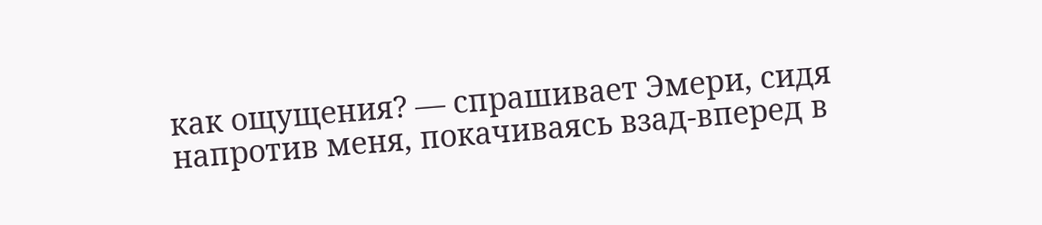как ощущения? — спрашивает Эмери, сидя напротив меня, покачиваясь взад-вперед в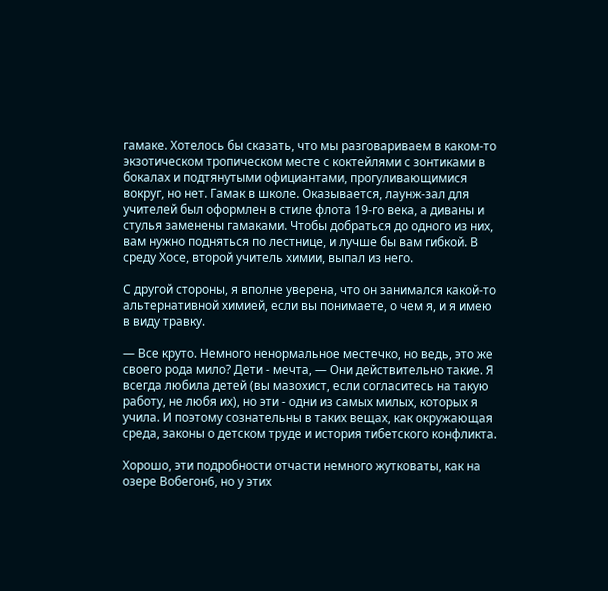гамаке. Хотелось бы сказать, что мы разговариваем в каком-то экзотическом тропическом месте с коктейлями с зонтиками в бокалах и подтянутыми официантами, прогуливающимися вокруг, но нет. Гамак в школе. Оказывается, лаунж-зал для учителей был оформлен в стиле флота 19-го века, а диваны и стулья заменены гамаками. Чтобы добраться до одного из них, вам нужно подняться по лестнице, и лучше бы вам гибкой. В среду Хосе, второй учитель химии, выпал из него.

С другой стороны, я вполне уверена, что он занимался какой-то альтернативной химией, если вы понимаете, о чем я, и я имею в виду травку.

— Все круто. Немного ненормальное местечко, но ведь, это же своего рода мило? Дети - мечта, — Они действительно такие. Я всегда любила детей (вы мазохист, если согласитесь на такую работу, не любя их), но эти - одни из самых милых, которых я учила. И поэтому сознательны в таких вещах, как окружающая среда, законы о детском труде и история тибетского конфликта.

Хорошо, эти подробности отчасти немного жутковаты, как на озере Вобегон6, но у этих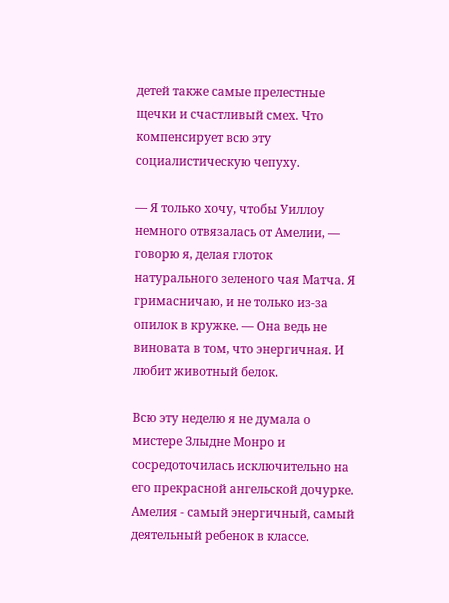детей также самые прелестные щечки и счастливый смех. Что компенсирует всю эту социалистическую чепуху.

— Я только хочу, чтобы Уиллоу немного отвязалась от Амелии, — говорю я, делая глоток натурального зеленого чая Матча. Я гримасничаю, и не только из-за опилок в кружке. — Она ведь не виновата в том, что энергичная. И любит животный белок.

Всю эту неделю я не думала о мистере Злыдне Монро и сосредоточилась исключительно на его прекрасной ангельской дочурке. Амелия - самый энергичный, самый деятельный ребенок в классе.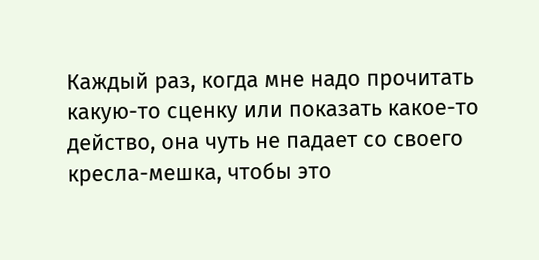Каждый раз, когда мне надо прочитать какую-то сценку или показать какое-то действо, она чуть не падает со своего кресла-мешка, чтобы это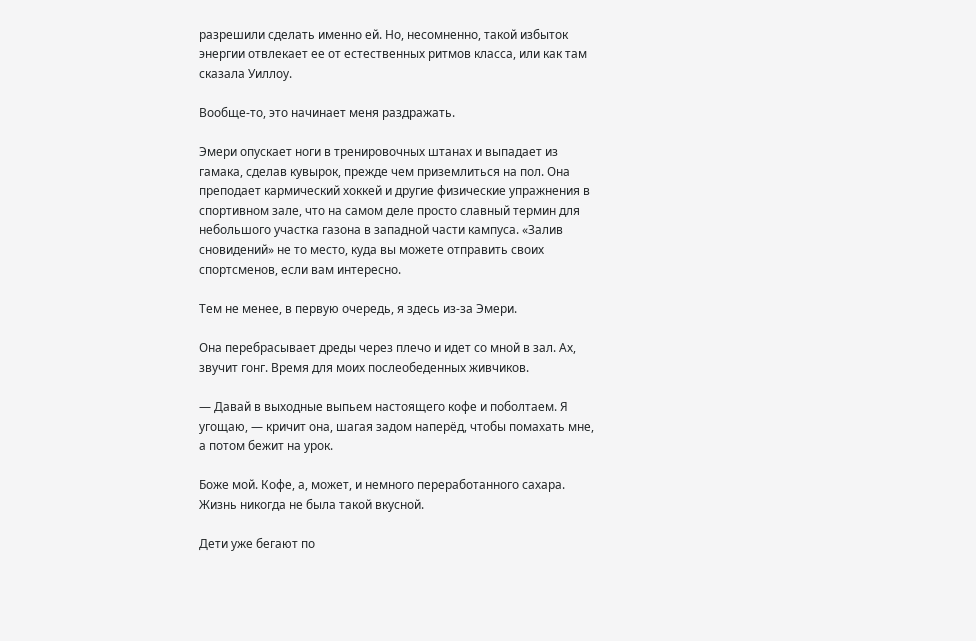разрешили сделать именно ей. Но, несомненно, такой избыток энергии отвлекает ее от естественных ритмов класса, или как там сказала Уиллоу.

Вообще-то, это начинает меня раздражать.

Эмери опускает ноги в тренировочных штанах и выпадает из гамака, сделав кувырок, прежде чем приземлиться на пол. Она преподает кармический хоккей и другие физические упражнения в спортивном зале, что на самом деле просто славный термин для небольшого участка газона в западной части кампуса. «Залив сновидений» не то место, куда вы можете отправить своих спортсменов, если вам интересно.

Тем не менее, в первую очередь, я здесь из-за Эмери.

Она перебрасывает дреды через плечо и идет со мной в зал. Ах, звучит гонг. Время для моих послеобеденных живчиков.

— Давай в выходные выпьем настоящего кофе и поболтаем. Я угощаю, — кричит она, шагая задом наперёд, чтобы помахать мне, а потом бежит на урок.

Боже мой. Кофе, а, может, и немного переработанного сахара. Жизнь никогда не была такой вкусной.

Дети уже бегают по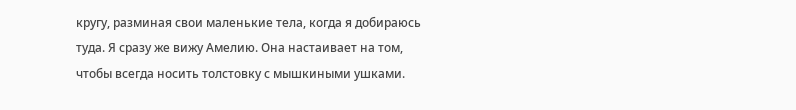кругу, разминая свои маленькие тела, когда я добираюсь туда. Я сразу же вижу Амелию. Она настаивает на том, чтобы всегда носить толстовку с мышкиными ушками.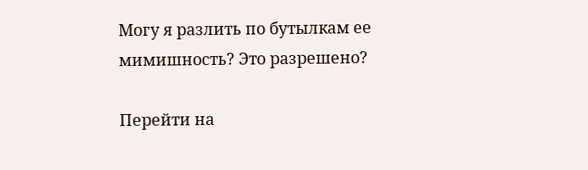Могу я разлить по бутылкам ее мимишность? Это разрешено?

Перейти на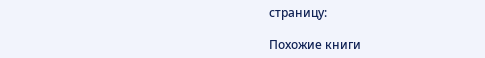страницу:

Похожие книги